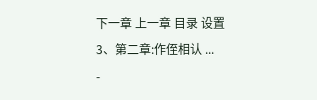下一章 上一章 目录 设置
3、第二章:作侄相认 ...
-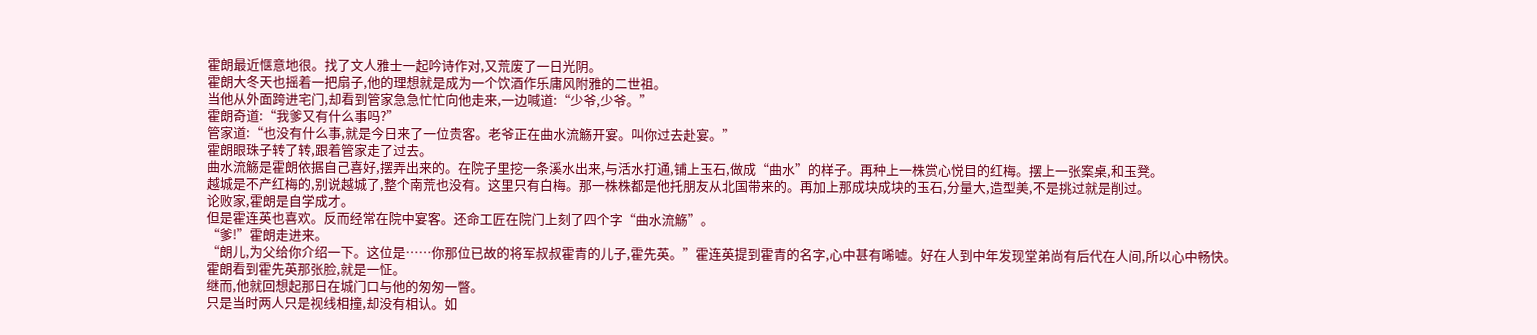霍朗最近惬意地很。找了文人雅士一起吟诗作对,又荒废了一日光阴。
霍朗大冬天也摇着一把扇子,他的理想就是成为一个饮酒作乐庸风附雅的二世祖。
当他从外面跨进宅门,却看到管家急急忙忙向他走来,一边喊道:“少爷,少爷。”
霍朗奇道:“我爹又有什么事吗?”
管家道:“也没有什么事,就是今日来了一位贵客。老爷正在曲水流觞开宴。叫你过去赴宴。”
霍朗眼珠子转了转,跟着管家走了过去。
曲水流觞是霍朗依据自己喜好,摆弄出来的。在院子里挖一条溪水出来,与活水打通,铺上玉石,做成“曲水”的样子。再种上一株赏心悦目的红梅。摆上一张案桌,和玉凳。
越城是不产红梅的,别说越城了,整个南荒也没有。这里只有白梅。那一株株都是他托朋友从北国带来的。再加上那成块成块的玉石,分量大,造型美,不是挑过就是削过。
论败家,霍朗是自学成才。
但是霍连英也喜欢。反而经常在院中宴客。还命工匠在院门上刻了四个字“曲水流觞”。
“爹!”霍朗走进来。
“朗儿,为父给你介绍一下。这位是……你那位已故的将军叔叔霍青的儿子,霍先英。”霍连英提到霍青的名字,心中甚有唏嘘。好在人到中年发现堂弟尚有后代在人间,所以心中畅快。
霍朗看到霍先英那张脸,就是一怔。
继而,他就回想起那日在城门口与他的匆匆一瞥。
只是当时两人只是视线相撞,却没有相认。如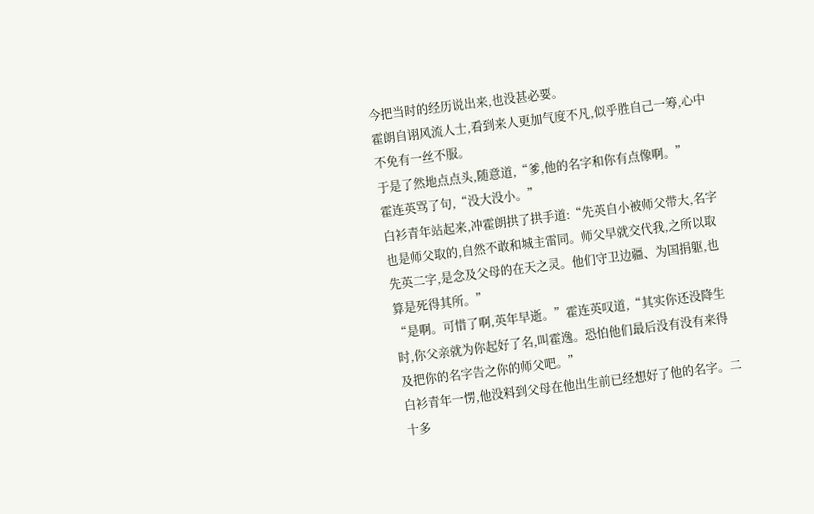今把当时的经历说出来,也没甚必要。
霍朗自诩风流人士,看到来人更加气度不凡,似乎胜自己一筹,心中不免有一丝不服。
于是了然地点点头,随意道,“爹,他的名字和你有点像啊。”
霍连英骂了句,“没大没小。”
白衫青年站起来,冲霍朗拱了拱手道:“先英自小被师父带大,名字也是师父取的,自然不敢和城主雷同。师父早就交代我,之所以取先英二字,是念及父母的在天之灵。他们守卫边疆、为国捐躯,也算是死得其所。”
“是啊。可惜了啊,英年早逝。”霍连英叹道,“其实你还没降生时,你父亲就为你起好了名,叫霍逸。恐怕他们最后没有没有来得及把你的名字告之你的师父吧。”
白衫青年一愣,他没料到父母在他出生前已经想好了他的名字。二十多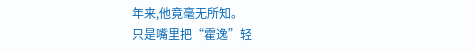年来,他竟毫无所知。
只是嘴里把“霍逸”轻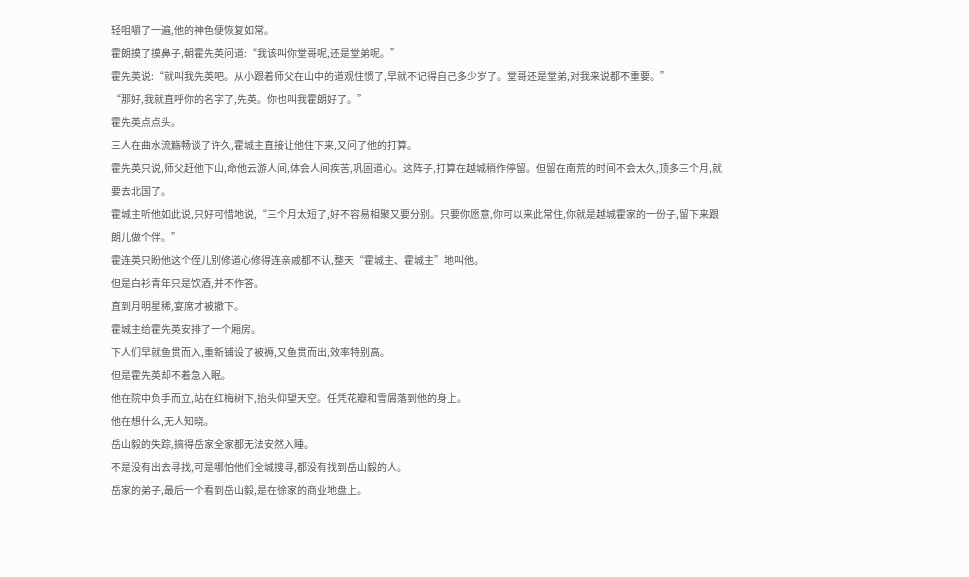轻咀嚼了一遍,他的神色便恢复如常。
霍朗摸了摸鼻子,朝霍先英问道:“我该叫你堂哥呢,还是堂弟呢。”
霍先英说:“就叫我先英吧。从小跟着师父在山中的道观住惯了,早就不记得自己多少岁了。堂哥还是堂弟,对我来说都不重要。”
“那好,我就直呼你的名字了,先英。你也叫我霍朗好了。”
霍先英点点头。
三人在曲水流觞畅谈了许久,霍城主直接让他住下来,又问了他的打算。
霍先英只说,师父赶他下山,命他云游人间,体会人间疾苦,巩固道心。这阵子,打算在越城稍作停留。但留在南荒的时间不会太久,顶多三个月,就要去北国了。
霍城主听他如此说,只好可惜地说,“三个月太短了,好不容易相聚又要分别。只要你愿意,你可以来此常住,你就是越城霍家的一份子,留下来跟朗儿做个伴。”
霍连英只盼他这个侄儿别修道心修得连亲戚都不认,整天“霍城主、霍城主”地叫他。
但是白衫青年只是饮酒,并不作答。
直到月明星稀,宴席才被撤下。
霍城主给霍先英安排了一个厢房。
下人们早就鱼贯而入,重新铺设了被褥,又鱼贯而出,效率特别高。
但是霍先英却不着急入眠。
他在院中负手而立,站在红梅树下,抬头仰望天空。任凭花瓣和雪屑落到他的身上。
他在想什么,无人知晓。
岳山毅的失踪,搞得岳家全家都无法安然入睡。
不是没有出去寻找,可是哪怕他们全城搜寻,都没有找到岳山毅的人。
岳家的弟子,最后一个看到岳山毅,是在徐家的商业地盘上。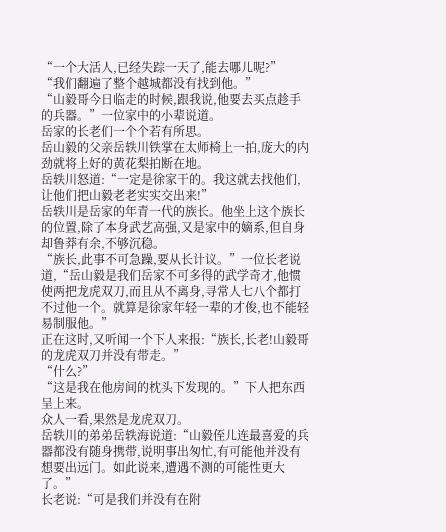“一个大活人,已经失踪一天了,能去哪儿呢?”
“我们翻遍了整个越城都没有找到他。”
“山毅哥今日临走的时候,跟我说,他要去买点趁手的兵器。”一位家中的小辈说道。
岳家的长老们一个个若有所思。
岳山毅的父亲岳轶川铁掌在太师椅上一拍,庞大的内劲就将上好的黄花梨拍断在地。
岳轶川怒道:“一定是徐家干的。我这就去找他们,让他们把山毅老老实实交出来!”
岳轶川是岳家的年青一代的族长。他坐上这个族长的位置,除了本身武艺高强,又是家中的嫡系,但自身却鲁莽有余,不够沉稳。
“族长,此事不可急躁,要从长计议。”一位长老说道,“岳山毅是我们岳家不可多得的武学奇才,他惯使两把龙虎双刀,而且从不离身,寻常人七八个都打不过他一个。就算是徐家年轻一辈的才俊,也不能轻易制服他。”
正在这时,又听闻一个下人来报:“族长,长老!山毅哥的龙虎双刀并没有带走。”
“什么?”
“这是我在他房间的枕头下发现的。”下人把东西呈上来。
众人一看,果然是龙虎双刀。
岳轶川的弟弟岳轶海说道:“山毅侄儿连最喜爱的兵器都没有随身携带,说明事出匆忙,有可能他并没有想要出远门。如此说来,遭遇不测的可能性更大了。”
长老说:“可是我们并没有在附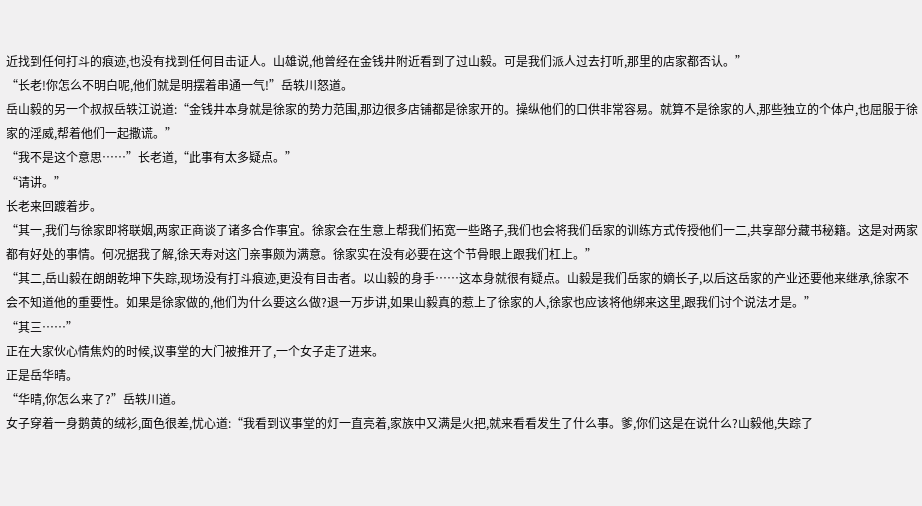近找到任何打斗的痕迹,也没有找到任何目击证人。山雄说,他曾经在金钱井附近看到了过山毅。可是我们派人过去打听,那里的店家都否认。”
“长老!你怎么不明白呢,他们就是明摆着串通一气!”岳轶川怒道。
岳山毅的另一个叔叔岳轶江说道:“金钱井本身就是徐家的势力范围,那边很多店铺都是徐家开的。操纵他们的口供非常容易。就算不是徐家的人,那些独立的个体户,也屈服于徐家的淫威,帮着他们一起撒谎。”
“我不是这个意思……”长老道,“此事有太多疑点。”
“请讲。”
长老来回踱着步。
“其一,我们与徐家即将联姻,两家正商谈了诸多合作事宜。徐家会在生意上帮我们拓宽一些路子,我们也会将我们岳家的训练方式传授他们一二,共享部分藏书秘籍。这是对两家都有好处的事情。何况据我了解,徐天寿对这门亲事颇为满意。徐家实在没有必要在这个节骨眼上跟我们杠上。”
“其二,岳山毅在朗朗乾坤下失踪,现场没有打斗痕迹,更没有目击者。以山毅的身手……这本身就很有疑点。山毅是我们岳家的嫡长子,以后这岳家的产业还要他来继承,徐家不会不知道他的重要性。如果是徐家做的,他们为什么要这么做?退一万步讲,如果山毅真的惹上了徐家的人,徐家也应该将他绑来这里,跟我们讨个说法才是。”
“其三……”
正在大家伙心情焦灼的时候,议事堂的大门被推开了,一个女子走了进来。
正是岳华晴。
“华晴,你怎么来了?”岳轶川道。
女子穿着一身鹅黄的绒衫,面色很差,忧心道:“我看到议事堂的灯一直亮着,家族中又满是火把,就来看看发生了什么事。爹,你们这是在说什么?山毅他,失踪了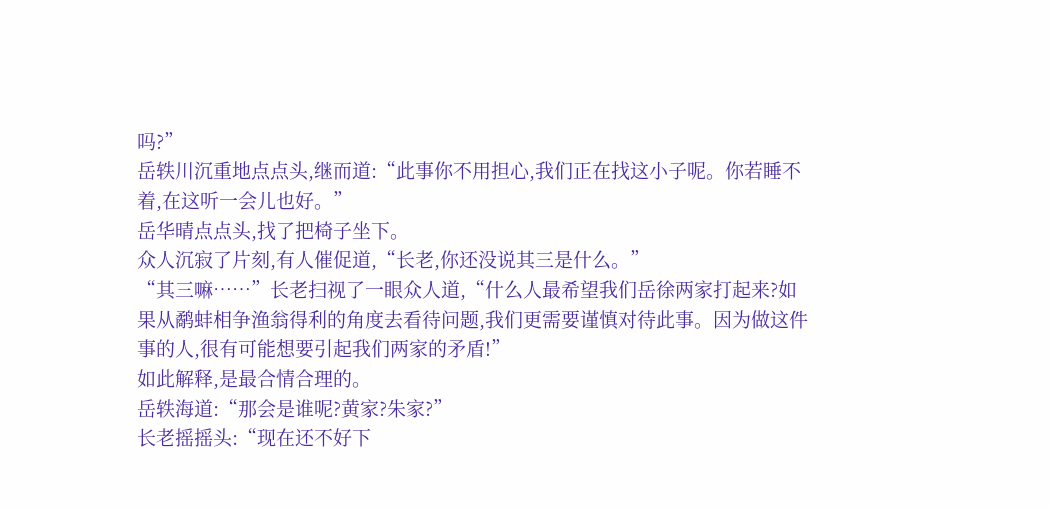吗?”
岳轶川沉重地点点头,继而道:“此事你不用担心,我们正在找这小子呢。你若睡不着,在这听一会儿也好。”
岳华晴点点头,找了把椅子坐下。
众人沉寂了片刻,有人催促道,“长老,你还没说其三是什么。”
“其三嘛……”长老扫视了一眼众人道,“什么人最希望我们岳徐两家打起来?如果从鹬蚌相争渔翁得利的角度去看待问题,我们更需要谨慎对待此事。因为做这件事的人,很有可能想要引起我们两家的矛盾!”
如此解释,是最合情合理的。
岳轶海道:“那会是谁呢?黄家?朱家?”
长老摇摇头:“现在还不好下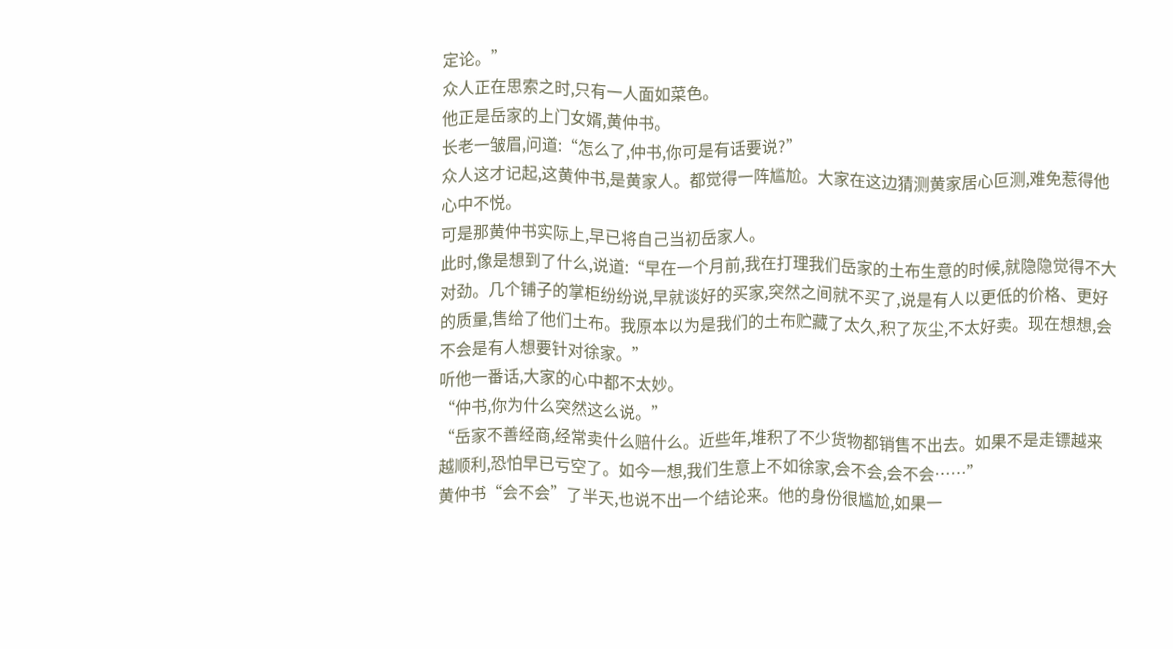定论。”
众人正在思索之时,只有一人面如菜色。
他正是岳家的上门女婿,黄仲书。
长老一皱眉,问道:“怎么了,仲书,你可是有话要说?”
众人这才记起,这黄仲书,是黄家人。都觉得一阵尴尬。大家在这边猜测黄家居心叵测,难免惹得他心中不悦。
可是那黄仲书实际上,早已将自己当初岳家人。
此时,像是想到了什么,说道:“早在一个月前,我在打理我们岳家的土布生意的时候,就隐隐觉得不大对劲。几个铺子的掌柜纷纷说,早就谈好的买家,突然之间就不买了,说是有人以更低的价格、更好的质量,售给了他们土布。我原本以为是我们的土布贮藏了太久,积了灰尘,不太好卖。现在想想,会不会是有人想要针对徐家。”
听他一番话,大家的心中都不太妙。
“仲书,你为什么突然这么说。”
“岳家不善经商,经常卖什么赔什么。近些年,堆积了不少货物都销售不出去。如果不是走镖越来越顺利,恐怕早已亏空了。如今一想,我们生意上不如徐家,会不会,会不会……”
黄仲书“会不会”了半天,也说不出一个结论来。他的身份很尴尬,如果一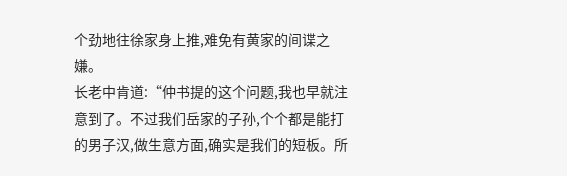个劲地往徐家身上推,难免有黄家的间谍之嫌。
长老中肯道:“仲书提的这个问题,我也早就注意到了。不过我们岳家的子孙,个个都是能打的男子汉,做生意方面,确实是我们的短板。所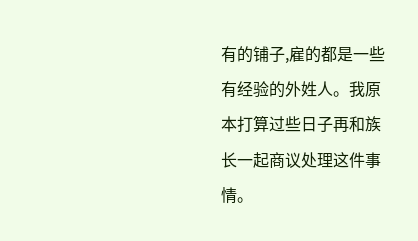有的铺子,雇的都是一些有经验的外姓人。我原本打算过些日子再和族长一起商议处理这件事情。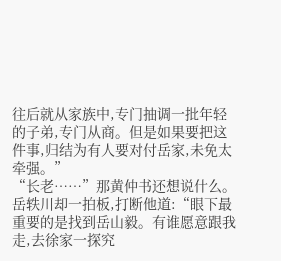往后就从家族中,专门抽调一批年轻的子弟,专门从商。但是如果要把这件事,归结为有人要对付岳家,未免太牵强。”
“长老……”那黄仲书还想说什么。
岳轶川却一拍板,打断他道:“眼下最重要的是找到岳山毅。有谁愿意跟我走,去徐家一探究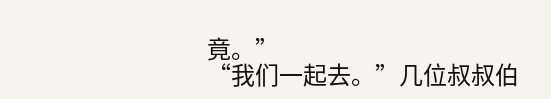竟。”
“我们一起去。”几位叔叔伯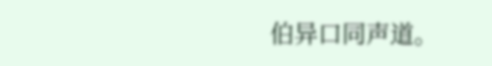伯异口同声道。